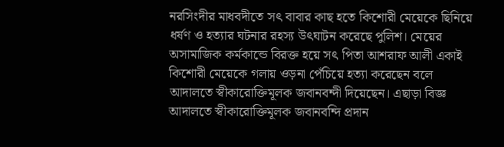নরসিংদীর মাধবদীতে সৎ বাবার কাছ হতে কিশোরী মেয়েকে ছিনিয়ে ধর্ষণ ও হত্যার ঘটনার রহস্য উৎঘাটন করেছে পুলিশ। মেয়ের অসামাজিক কর্মকান্ডে বিরক্ত হয়ে সৎ পিতা আশরাফ আলী একাই কিশোরী মেয়েকে গলায় ওড়না পেঁচিয়ে হত্যা করেছেন বলে আদালতে স্বীকারোক্তিমূলক জবানবন্দী দিয়েছেন। এছাড়া বিজ্ঞ আদালতে স্বীকারোক্তিমূলক জবানবন্দি প্রদান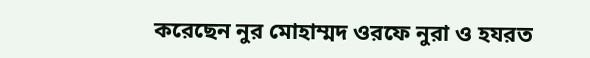করেছেন নুর মোহাম্মদ ওরফে নুরা ও হযরত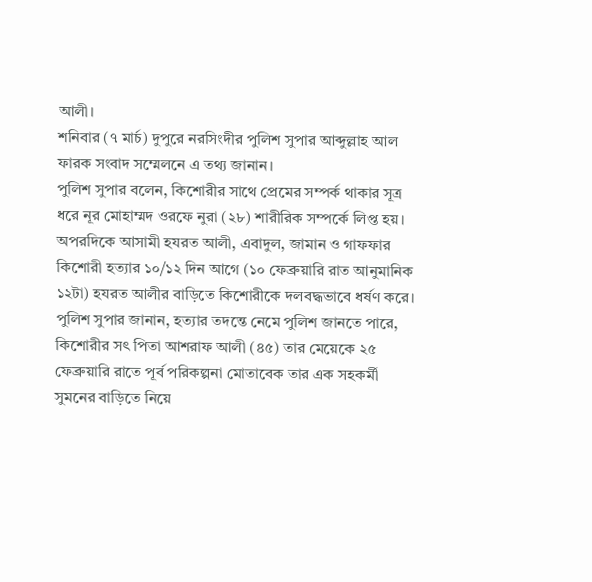আলী।
শনিবার (৭ মার্চ) দুপুরে নরসিংদীর পুলিশ সুপার আব্দুল্লাহ আল ফারক সংবাদ সম্মেলনে এ তথ্য জানান।
পুলিশ সুপার বলেন, কিশোরীর সাথে প্রেমের সম্পর্ক থাকার সূত্র ধরে নূর মোহাম্মদ ওরফে নুরা (২৮) শারীরিক সম্পর্কে লিপ্ত হয়। অপরদিকে আসামী হযরত আলী, এবাদুল, জামান ও গাফফার কিশোরী হত্যার ১০/১২ দিন আগে (১০ ফেব্রুয়ারি রাত আনুমানিক ১২টা) হযরত আলীর বাড়িতে কিশোরীকে দলবদ্ধভাবে ধর্ষণ করে।
পুলিশ সুপার জানান, হত্যার তদন্তে নেমে পুলিশ জানতে পারে, কিশোরীর সৎ পিতা আশরাফ আলী (৪৫) তার মেয়েকে ২৫ ফেব্রুয়ারি রাতে পূর্ব পরিকল্পনা মোতাবেক তার এক সহকর্মী সুমনের বাড়িতে নিয়ে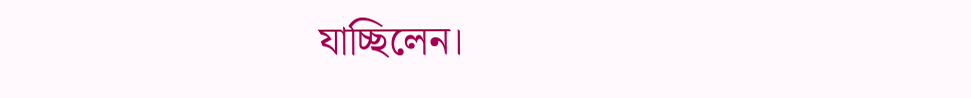যাচ্ছিলেন।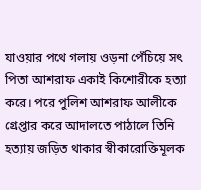যাওয়ার পথে গলায় ওড়না পেঁচিয়ে সৎ পিতা আশরাফ একাই কিশোরীকে হত্যা করে। পরে পুলিশ আশরাফ আলীকে গ্রেপ্তার করে আদালতে পাঠালে তিনি হত্যায় জড়িত থাকার স্বীকারোক্তিমূলক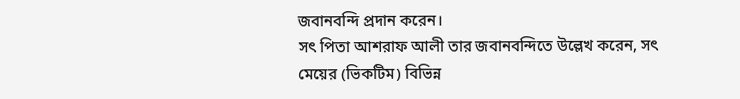জবানবন্দি প্রদান করেন।
সৎ পিতা আশরাফ আলী তার জবানবন্দিতে উল্লেখ করেন, সৎ মেয়ের (ভিকটিম) বিভিন্ন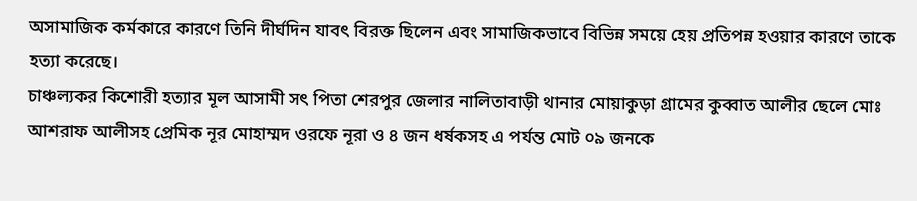অসামাজিক কর্মকারে কারণে তিনি দীর্ঘদিন যাবৎ বিরক্ত ছিলেন এবং সামাজিকভাবে বিভিন্ন সময়ে হেয় প্রতিপন্ন হওয়ার কারণে তাকে হত্যা করেছে।
চাঞ্চল্যকর কিশোরী হত্যার মূল আসামী সৎ পিতা শেরপুর জেলার নালিতাবাড়ী থানার মোয়াকুড়া গ্রামের কুব্বাত আলীর ছেলে মোঃ আশরাফ আলীসহ প্রেমিক নূর মোহাম্মদ ওরফে নূরা ও ৪ জন ধর্ষকসহ এ পর্যন্ত মোট ০৯ জনকে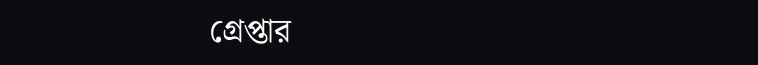গ্রেপ্তার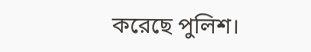করেছে পুলিশ।